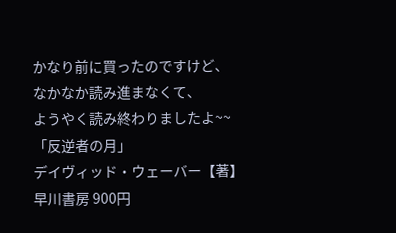かなり前に買ったのですけど、
なかなか読み進まなくて、
ようやく読み終わりましたよ~~
「反逆者の月」
デイヴィッド・ウェーバー【著】
早川書房 900円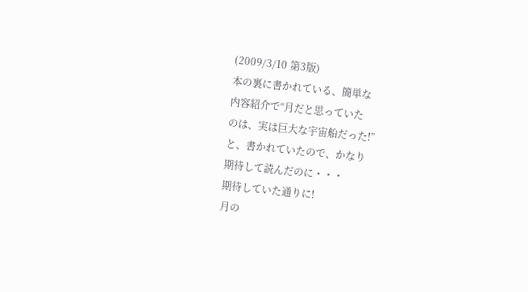(2009/3/10 第3版)
本の裏に書かれている、簡単な
内容紹介で“月だと思っていた
のは、実は巨大な宇宙船だった!”
と、書かれていたので、かなり
期待して読んだのに・・・
期待していた通りに!
月の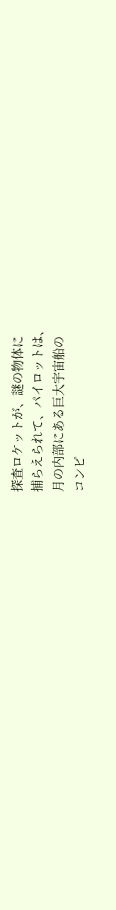探査ロケットが、謎の物体に
捕らえられて、パイロットは、
月の内部にある巨大宇宙船の
コンピ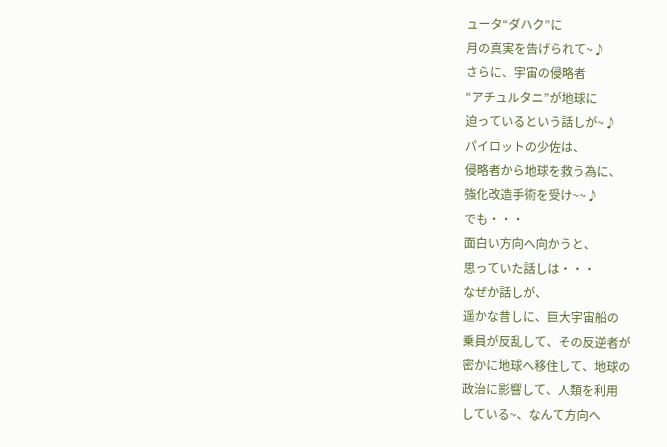ュータ“ダハク”に
月の真実を告げられて~♪
さらに、宇宙の侵略者
“アチュルタニ”が地球に
迫っているという話しが~♪
パイロットの少佐は、
侵略者から地球を救う為に、
強化改造手術を受け~~♪
でも・・・
面白い方向へ向かうと、
思っていた話しは・・・
なぜか話しが、
遥かな昔しに、巨大宇宙船の
乗員が反乱して、その反逆者が
密かに地球へ移住して、地球の
政治に影響して、人類を利用
している~、なんて方向へ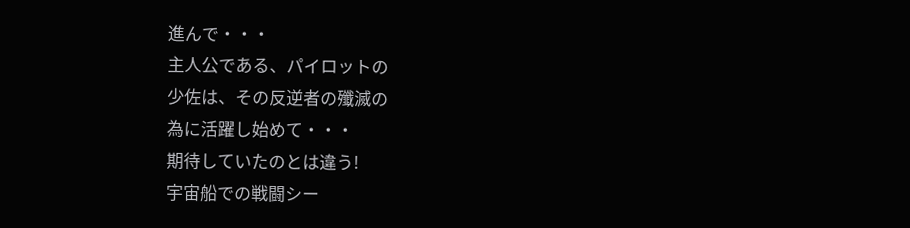進んで・・・
主人公である、パイロットの
少佐は、その反逆者の殲滅の
為に活躍し始めて・・・
期待していたのとは違う!
宇宙船での戦闘シー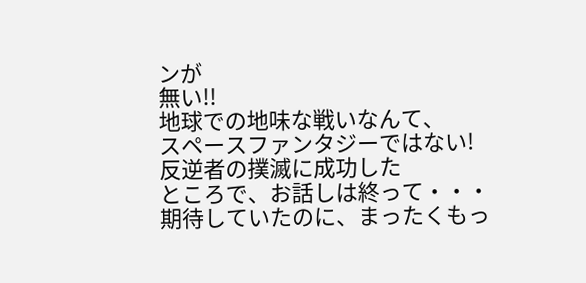ンが
無い!!
地球での地味な戦いなんて、
スペースファンタジーではない!
反逆者の撲滅に成功した
ところで、お話しは終って・・・
期待していたのに、まったくもっ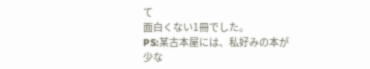て
面白くない1冊でした。
PS:某古本屋には、私好みの本が
少な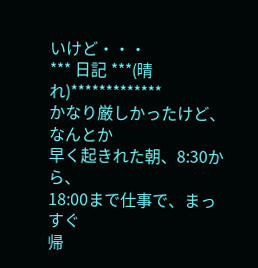いけど・・・
*** 日記 ***(晴れ)*************
かなり厳しかったけど、なんとか
早く起きれた朝、8:30から、
18:00まで仕事で、まっすぐ
帰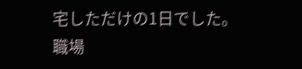宅しただけの1日でした。
職場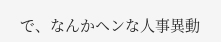で、なんかヘンな人事異動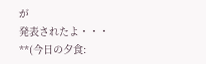が
発表されたよ・・・
**(今日の夕食: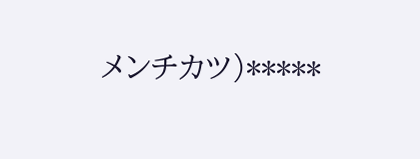メンチカツ)*****